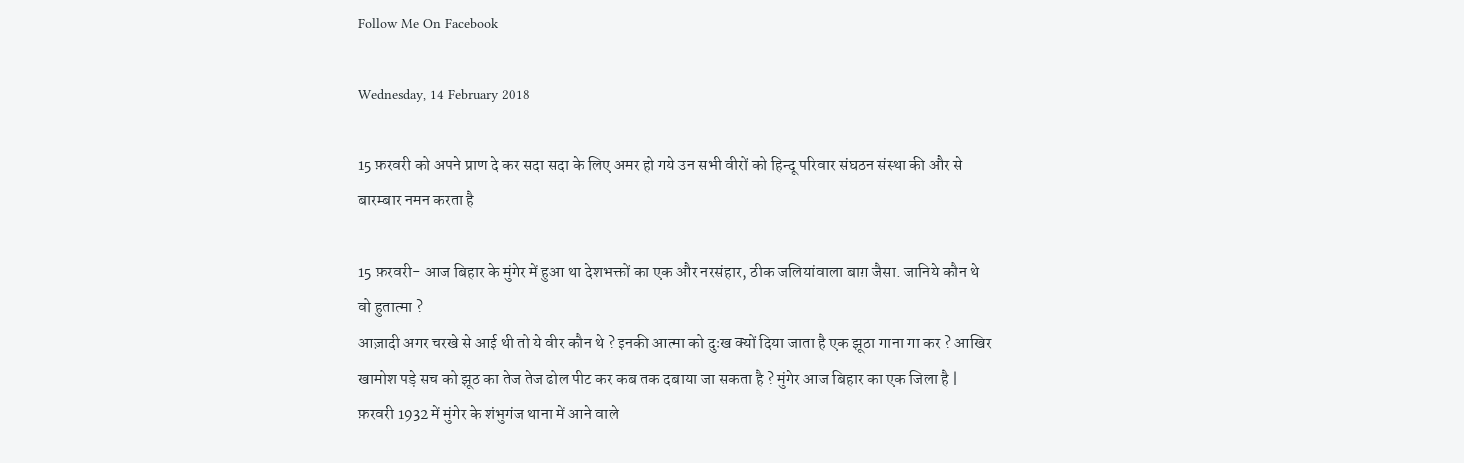Follow Me On Facebook

Wednesday, 14 February 2018

15 फ़रवरी को अपने प्राण दे कर सदा सदा के लिए अमर हो गये उन सभी वीरों को हिन्दू परिवार संघठन संस्था की और से बारम्बार नमन करता है

15 फ़रवरी- आज बिहार के मुंगेर में हुआ था देशभक्तों का एक और नरसंहार, ठीक जलियांवाला बाग़ जैसा. जानिये कौन थे वो हुतात्मा ?
आज़ादी अगर चरखे से आई थी तो ये वीर कौन थे ? इनकी आत्मा को दुःख क्यों दिया जाता है एक झूठा गाना गा कर ? आखिर खामोश पड़े सच को झूठ का तेज तेज ढोल पीट कर कब तक दबाया जा सकता है ? मुंगेर आज बिहार का एक जिला है | फ़रवरी 1932 में मुंगेर के शंभुगंज थाना में आने वाले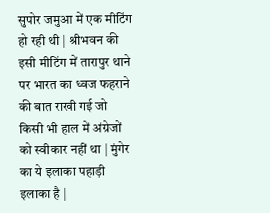सुपोर जमुआ में एक मीटिंग हो रही थी | श्रीभवन की इसी मीटिंग में तारापुर थाने पर भारत का ध्वज फहराने की बात राखी गई जो किसी भी हाल में अंग्रेजों को स्वीकार नहीं था | मुंगेर का ये इलाका पहाड़ी इलाका है |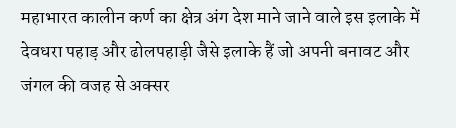महाभारत कालीन कर्ण का क्षेत्र अंग देश माने जाने वाले इस इलाके में देवधरा पहाड़ और ढोलपहाड़ी जैसे इलाके हैं जो अपनी बनावट और जंगल की वजह से अक्सर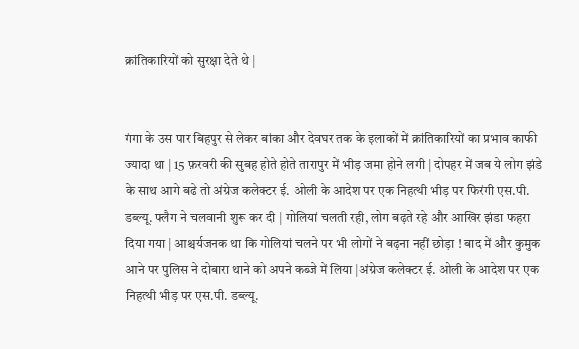क्रांतिकारियों को सुरक्षा देते थे |


गंगा के उस पार बिहपुर से लेकर बांका और देवघर तक के इलाकों में क्रांतिकारियों का प्रभाव काफी ज्यादा था | 15 फ़रवरी की सुबह होते होते तारापुर में भीड़ जमा होने लगी | दोपहर में जब ये लोग झंडे के साथ आगे बढे तो अंग्रेज कलेक्टर ई. ओली के आदेश पर एक निहत्थी भीड़ पर फिरंगी एस.पी. डब्ल्यू. फ्लैग ने चलवानी शुरू कर दी | गोलियां चलती रही, लोग बढ़ते रहे और आखिर झंडा फहरा दिया गया | आश्चर्यजनक था कि गोलियां चलने पर भी लोगों ने बढ़ना नहीं छोड़ा ! बाद में और कुमुक आने पर पुलिस ने दोबारा थाने को अपने कब्जे में लिया |अंग्रेज कलेक्टर ई. ओली के आदेश पर एक निहत्थी भीड़ पर एस.पी. डब्ल्यू.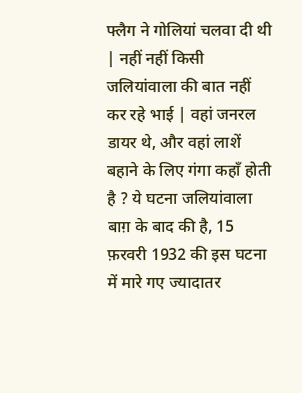फ्लैग ने गोलियां चलवा दी थी | नहीं नहीं किसी जलियांवाला की बात नहीं कर रहे भाई | वहां जनरल डायर थे, और वहां लाशें बहाने के लिए गंगा कहाँ होती है ? ये घटना जलियांवाला बाग़ के बाद की है, 15 फ़रवरी 1932 की इस घटना में मारे गए ज्यादातर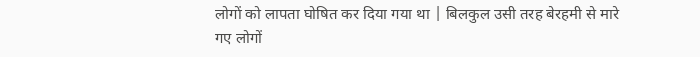लोगों को लापता घोषित कर दिया गया था | बिलकुल उसी तरह बेरहमी से मारे गए लोगों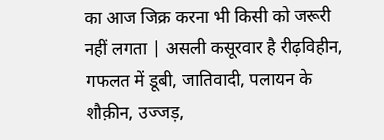का आज जिक्र करना भी किसी को जरूरी नहीं लगता | असली कसूरवार है रीढ़विहीन, गफलत में डूबी, जातिवादी, पलायन के शौक़ीन, उज्जड़,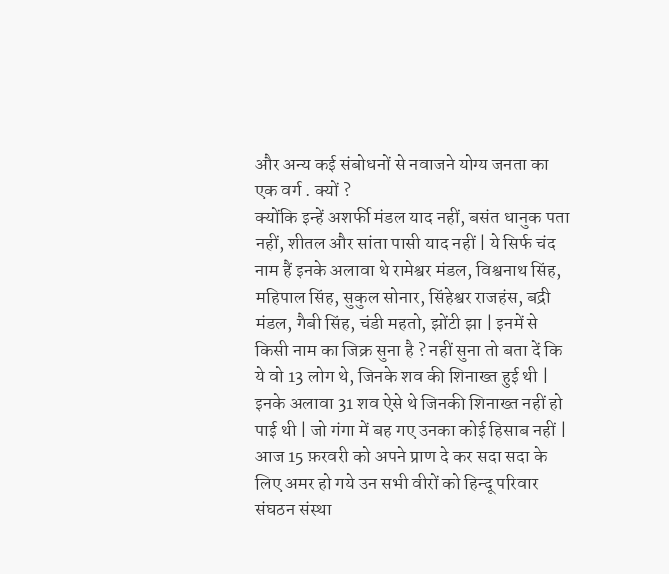और अन्य कई संबोधनों से नवाजने योग्य जनता का एक वर्ग . क्यों ?
क्योंकि इन्हें अशर्फी मंडल याद नहीं, बसंत धानुक पता नहीं, शीतल और सांता पासी याद नहीं | ये सिर्फ चंद नाम हैं इनके अलावा थे रामेश्वर मंडल, विश्वनाथ सिंह, महिपाल सिंह, सुकुल सोनार, सिंहेश्वर राजहंस, बद्री मंडल, गैबी सिंह, चंडी महतो, झोंटी झा | इनमें से किसी नाम का जिक्र सुना है ? नहीं सुना तो बता दें कि ये वो 13 लोग थे, जिनके शव की शिनाख्त हुई थी | इनके अलावा 31 शव ऐसे थे जिनकी शिनाख्त नहीं हो पाई थी | जो गंगा में बह गए उनका कोई हिसाब नहीं | आज 15 फ़रवरी को अपने प्राण दे कर सदा सदा के लिए अमर हो गये उन सभी वीरों को हिन्दू परिवार संघठन संस्था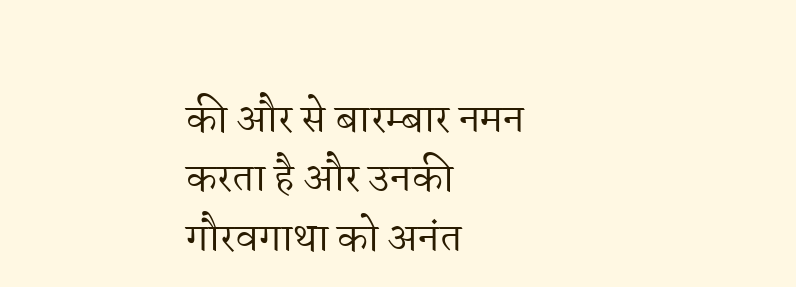की और से बारम्बार नमन करता है और उनकी गौरवगाथा को अनंत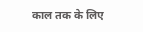काल तक के लिए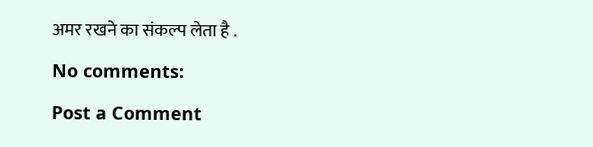अमर रखने का संकल्प लेता है .

No comments:

Post a Comment